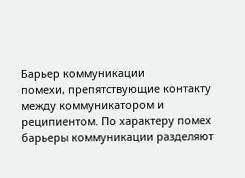Барьер коммуникации
помехи, препятствующие контакту между коммуникатором и реципиентом. По характеру помех барьеры коммуникации разделяют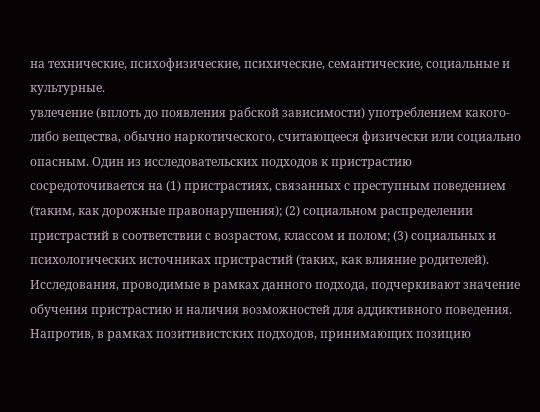на технические, психофизические, психические, семантические, социальные и культурные.
увлечение (вплоть до появления рабской зависимости) употреблением какого-либо вещества, обычно наркотического, считающееся физически или социально опасным. Один из исследовательских подходов к пристрастию сосредоточивается на (1) пристрастиях, связанных с преступным поведением (таким, как дорожные правонарушения); (2) социальном распределении пристрастий в соответствии с возрастом, классом и полом; (3) социальных и психологических источниках пристрастий (таких, как влияние родителей). Исследования, проводимые в рамках данного подхода, подчеркивают значение обучения пристрастию и наличия возможностей для аддиктивного поведения. Напротив, в рамках позитивистских подходов, принимающих позицию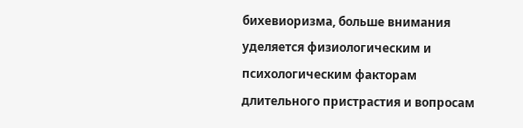бихевиоризма, больше внимания уделяется физиологическим и психологическим факторам длительного пристрастия и вопросам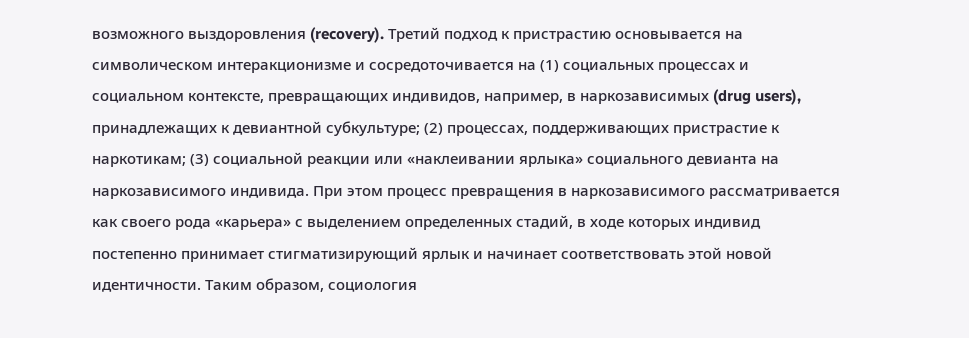возможного выздоровления (recovery). Третий подход к пристрастию основывается на символическом интеракционизме и сосредоточивается на (1) социальных процессах и социальном контексте, превращающих индивидов, например, в наркозависимых (drug users), принадлежащих к девиантной субкультуре; (2) процессах, поддерживающих пристрастие к наркотикам; (3) социальной реакции или «наклеивании ярлыка» социального девианта на наркозависимого индивида. При этом процесс превращения в наркозависимого рассматривается как своего рода «карьера» с выделением определенных стадий, в ходе которых индивид постепенно принимает стигматизирующий ярлык и начинает соответствовать этой новой идентичности. Таким образом, социология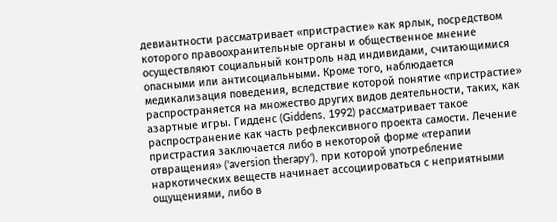девиантности рассматривает «пристрастие» как ярлык, посредством которого правоохранительные органы и общественное мнение осуществляют социальный контроль над индивидами, считающимися опасными или антисоциальными. Кроме того, наблюдается медикализация поведения, вследствие которой понятие «пристрастие» распространяется на множество других видов деятельности, таких, как азартные игры. Гидденс (Giddens, 1992) рассматривает такое распространение как часть рефлексивного проекта самости. Лечение пристрастия заключается либо в некоторой форме «терапии отвращения» ('aversion therapy'), при которой употребление наркотических веществ начинает ассоциироваться с неприятными ощущениями, либо в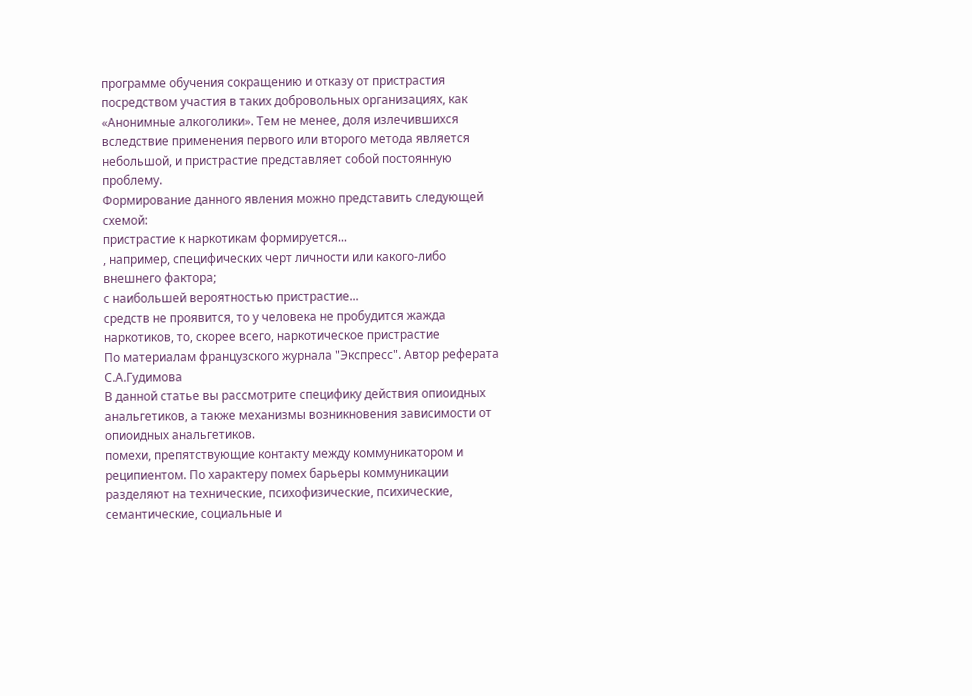программе обучения сокращению и отказу от пристрастия посредством участия в таких добровольных организациях, как «Анонимные алкоголики». Тем не менее, доля излечившихся вследствие применения первого или второго метода является небольшой, и пристрастие представляет собой постоянную проблему.
Формирование данного явления можно представить следующей схемой:
пристрастие к наркотикам формируется...
, например, специфических черт личности или какого-либо внешнего фактора;
с наибольшей вероятностью пристрастие...
средств не проявится, то у человека не пробудится жажда наркотиков, то, скорее всего, наркотическое пристрастие
По материалам французского журнала "Экспресс". Автор реферата С.А.Гудимова
В данной статье вы рассмотрите специфику действия опиоидных анальгетиков, а также механизмы возникновения зависимости от опиоидных анальгетиков.
помехи, препятствующие контакту между коммуникатором и реципиентом. По характеру помех барьеры коммуникации разделяют на технические, психофизические, психические, семантические, социальные и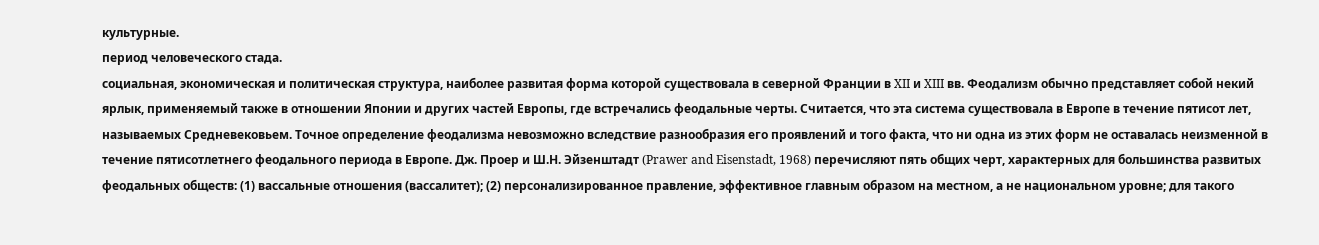культурные.
период человеческого стада.
социальная, экономическая и политическая структура, наиболее развитая форма которой существовала в северной Франции в XII и XIII вв. Феодализм обычно представляет собой некий ярлык, применяемый также в отношении Японии и других частей Европы, где встречались феодальные черты. Считается, что эта система существовала в Европе в течение пятисот лет, называемых Средневековьем. Точное определение феодализма невозможно вследствие разнообразия его проявлений и того факта, что ни одна из этих форм не оставалась неизменной в течение пятисотлетнего феодального периода в Европе. Дж. Проер и Ш.Н. Эйзенштадт (Prawer and Eisenstadt, 1968) перечисляют пять общих черт, характерных для большинства развитых феодальных обществ: (1) вассальные отношения (вассалитет); (2) персонализированное правление, эффективное главным образом на местном, а не национальном уровне; для такого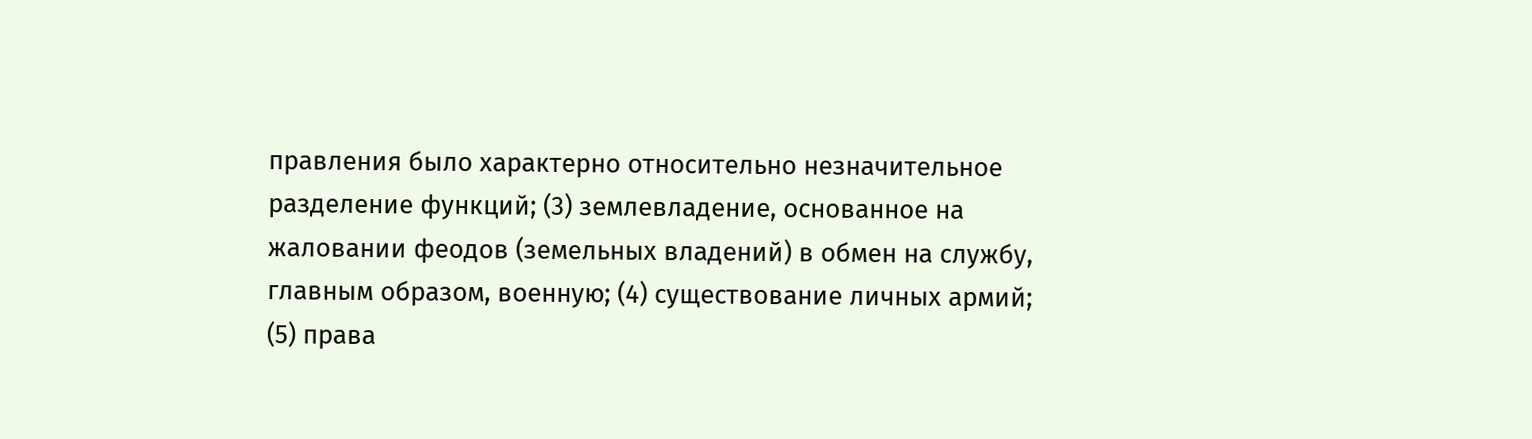правления было характерно относительно незначительное разделение функций; (3) землевладение, основанное на жаловании феодов (земельных владений) в обмен на службу, главным образом, военную; (4) существование личных армий; (5) права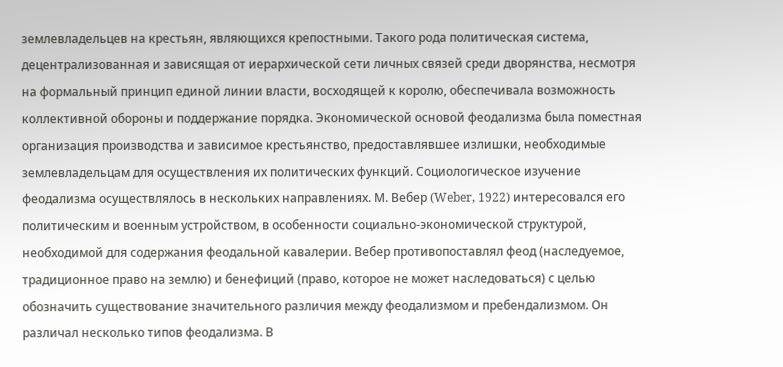землевладельцев на крестьян, являющихся крепостными. Такого рода политическая система, децентрализованная и зависящая от иерархической сети личных связей среди дворянства, несмотря на формальный принцип единой линии власти, восходящей к королю, обеспечивала возможность коллективной обороны и поддержание порядка. Экономической основой феодализма была поместная организация производства и зависимое крестьянство, предоставлявшее излишки, необходимые землевладельцам для осуществления их политических функций. Социологическое изучение феодализма осуществлялось в нескольких направлениях. М. Вебер (Weber, 1922) интересовался его политическим и военным устройством, в особенности социально-экономической структурой, необходимой для содержания феодальной кавалерии. Вебер противопоставлял феод (наследуемое, традиционное право на землю) и бенефиций (право, которое не может наследоваться) с целью обозначить существование значительного различия между феодализмом и пребендализмом. Он различал несколько типов феодализма. В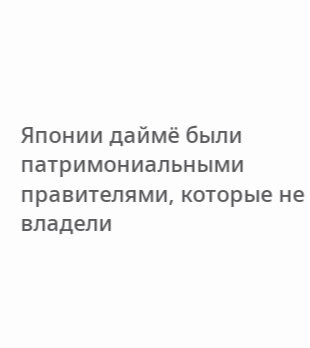Японии даймё были патримониальными правителями, которые не владели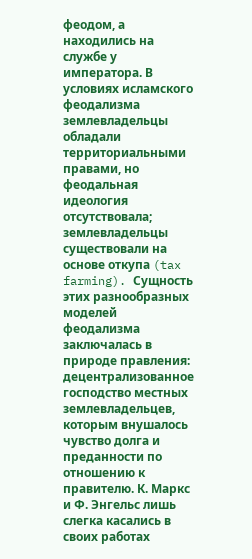феодом, а находились на службе у императора. В условиях исламского феодализма землевладельцы обладали территориальными правами, но феодальная идеология отсутствовала; землевладельцы существовали на основе откупа (tax farming). Сущность этих разнообразных моделей феодализма заключалась в природе правления: децентрализованное господство местных землевладельцев, которым внушалось чувство долга и преданности по отношению к правителю. К. Маркс и Ф. Энгельс лишь слегка касались в своих работах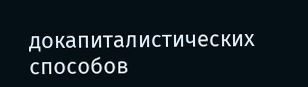докапиталистических способов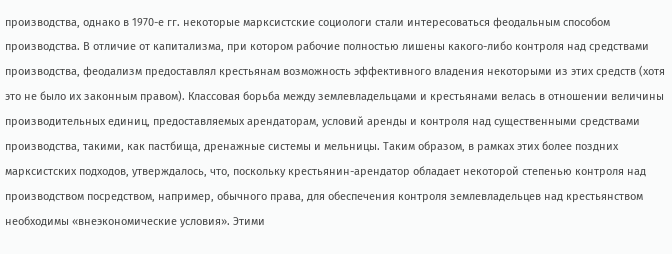производства, однако в 1970-е гг. некоторые марксистские социологи стали интересоваться феодальным способом производства. В отличие от капитализма, при котором рабочие полностью лишены какого-либо контроля над средствами производства, феодализм предоставлял крестьянам возможность эффективного владения некоторыми из этих средств (хотя это не было их законным правом). Классовая борьба между землевладельцами и крестьянами велась в отношении величины производительных единиц, предоставляемых арендаторам, условий аренды и контроля над существенными средствами производства, такими, как пастбища, дренажные системы и мельницы. Таким образом, в рамках этих более поздних марксистских подходов, утверждалось, что, поскольку крестьянин-арендатор обладает некоторой степенью контроля над производством посредством, например, обычного права, для обеспечения контроля землевладельцев над крестьянством необходимы «внеэкономические условия». Этими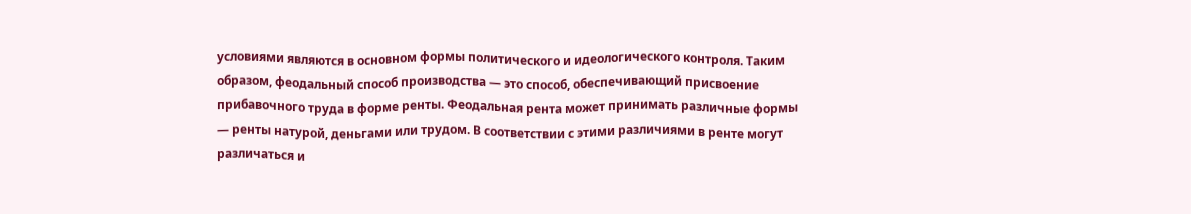условиями являются в основном формы политического и идеологического контроля. Таким образом, феодальный способ производства — это способ, обеспечивающий присвоение прибавочного труда в форме ренты. Феодальная рента может принимать различные формы — ренты натурой, деньгами или трудом. В соответствии с этими различиями в ренте могут различаться и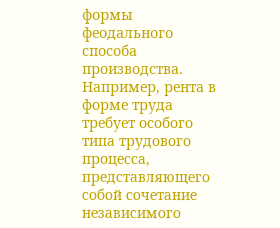формы феодального способа производства. Например, рента в форме труда требует особого типа трудового процесса, представляющего собой сочетание независимого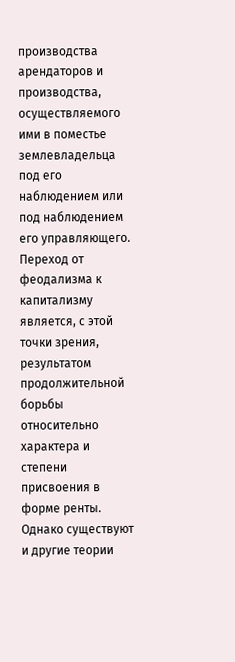производства арендаторов и производства, осуществляемого ими в поместье землевладельца под его наблюдением или под наблюдением его управляющего. Переход от феодализма к капитализму является, с этой точки зрения, результатом продолжительной борьбы относительно характера и степени присвоения в форме ренты. Однако существуют и другие теории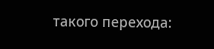такого перехода: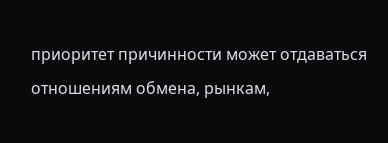приоритет причинности может отдаваться отношениям обмена, рынкам,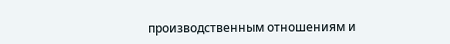производственным отношениям и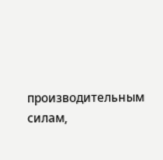производительным силам,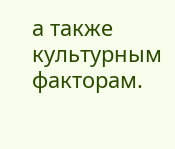а также культурным факторам.